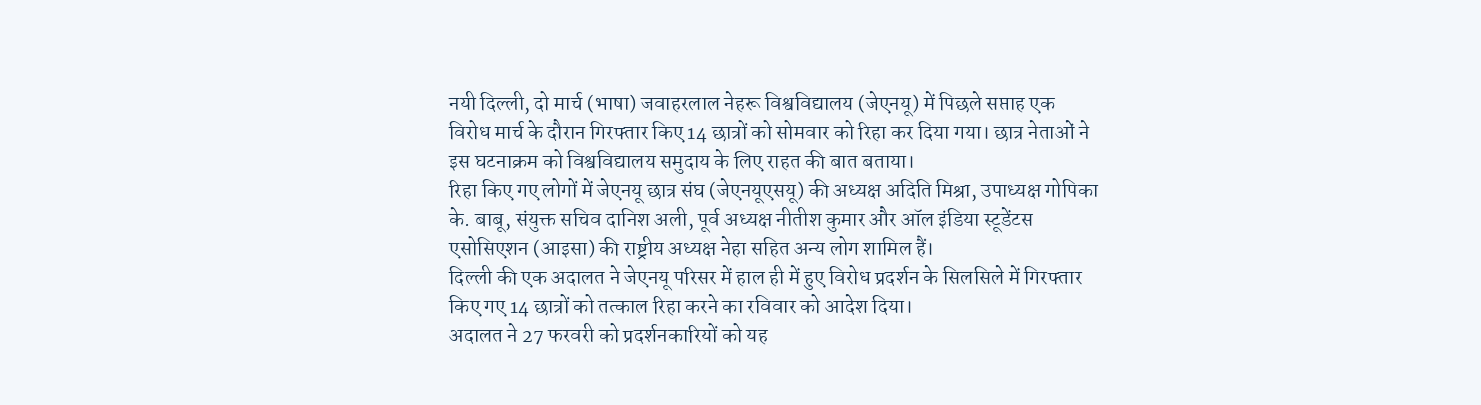नयी दिल्ली, दो मार्च (भाषा) जवाहरलाल नेहरू विश्वविद्यालय (जेएनयू) में पिछले सप्ताह एक विरोध मार्च के दौरान गिरफ्तार किए 14 छात्रों को सोमवार को रिहा कर दिया गया। छात्र नेताओं ने इस घटनाक्रम को विश्वविद्यालय समुदाय के लिए राहत की बात बताया।
रिहा किए गए लोगों में जेएनयू छात्र संघ (जेएनयूएसयू) की अध्यक्ष अदिति मिश्रा, उपाध्यक्ष गोपिका के. बाबू, संयुक्त सचिव दानिश अली, पूर्व अध्यक्ष नीतीश कुमार और ऑल इंडिया स्टूडेंटस एसोसिएशन (आइसा) की राष्ट्रीय अध्यक्ष नेहा सहित अन्य लोग शामिल हैं।
दिल्ली की एक अदालत ने जेएनयू परिसर में हाल ही में हुए विरोध प्रदर्शन के सिलसिले में गिरफ्तार किए गए 14 छात्रों को तत्काल रिहा करने का रविवार को आदेश दिया।
अदालत ने 27 फरवरी को प्रदर्शनकारियों को यह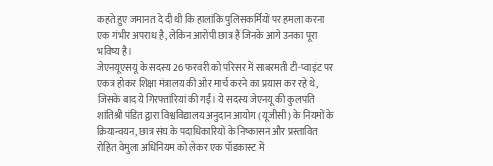कहते हुए जमानत दे दी थी कि हालांकि पुलिसकर्मियों पर हमला करना एक गंभीर अपराध है, लेकिन आरोपी छात्र हैं जिनके आगे उनका पूरा भविष्य है।
जेएनयूएसयू के सदस्य 26 फरवरी को परिसर में साबरमती टी-प्वाइंट पर एकत्र होकर शिक्षा मंत्रालय की ओर मार्च करने का प्रयास कर रहे थे, जिसके बाद ये गिरफ्तारियां की गईं। ये सदस्य जेएनयू की कुलपति शांतिश्री पंडित द्वारा विश्वविद्यालय अनुदान आयोग (यूजीसी) के नियमों के क्रियान्वयन, छात्र संघ के पदाधिकारियों के निष्कासन और प्रस्तावित रोहित वेमुला अधिनियम को लेकर एक पॉडकास्ट में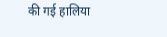की गई हालिया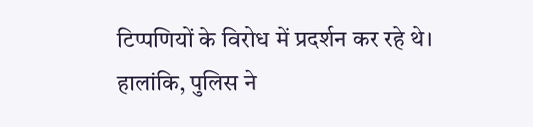टिप्पणियों के विरोध में प्रदर्शन कर रहे थे।
हालांकि, पुलिस ने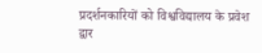प्रदर्शनकारियों को विश्वविद्यालय के प्रवेश द्वार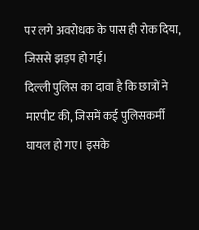पर लगे अवरोधक के पास ही रोक दिया, जिससे झड़प हो गई।
दिल्ली पुलिस का दावा है कि छात्रों ने मारपीट की, जिसमें कई पुलिसकर्मी घायल हो गए। इसके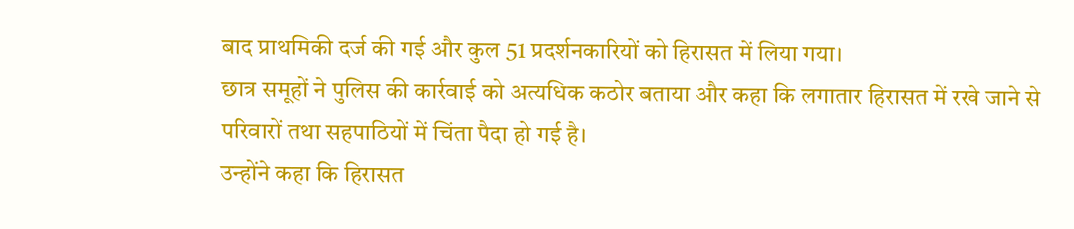बाद प्राथमिकी दर्ज की गई और कुल 51 प्रदर्शनकारियों को हिरासत में लिया गया।
छात्र समूहों ने पुलिस की कार्रवाई को अत्यधिक कठोर बताया और कहा कि लगातार हिरासत में रखे जाने से परिवारों तथा सहपाठियों में चिंता पैदा हो गई है।
उन्होंने कहा कि हिरासत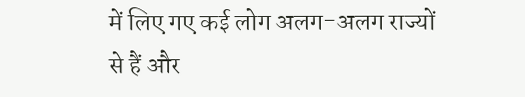में लिए गए कई लोग अलग-अलग राज्यों से हैं और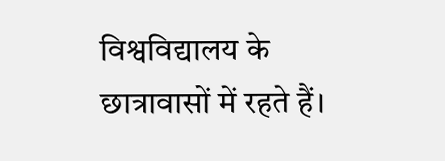विश्वविद्यालय के छात्रावासों में रहते हैं।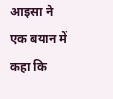आइसा ने एक बयान में कहा कि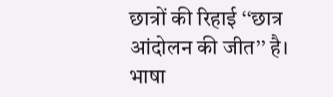छात्रों की रिहाई ‘‘छात्र आंदोलन की जीत’’ है।
भाषा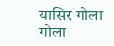यासिर गोला
गोला